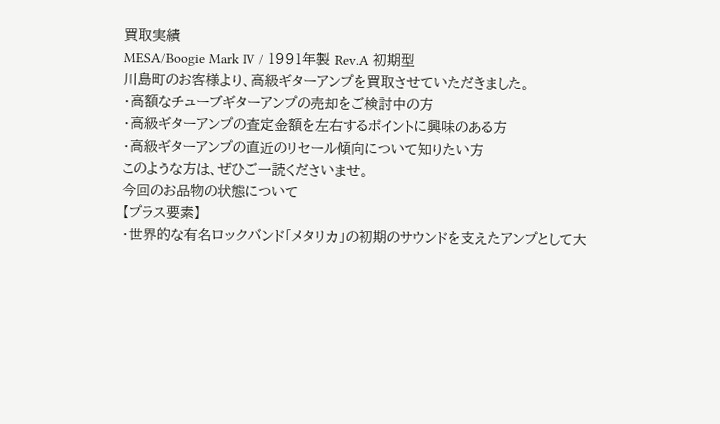買取実績
MESA/Boogie Mark Ⅳ / 1991年製 Rev.A 初期型
川島町のお客様より、高級ギターアンプを買取させていただきました。
・高額なチューブギターアンプの売却をご検討中の方
・高級ギターアンプの査定金額を左右するポイントに興味のある方
・高級ギターアンプの直近のリセール傾向について知りたい方
このような方は、ぜひご一読くださいませ。
今回のお品物の状態について
【プラス要素】
・世界的な有名ロックバンド「メタリカ」の初期のサウンドを支えたアンプとして大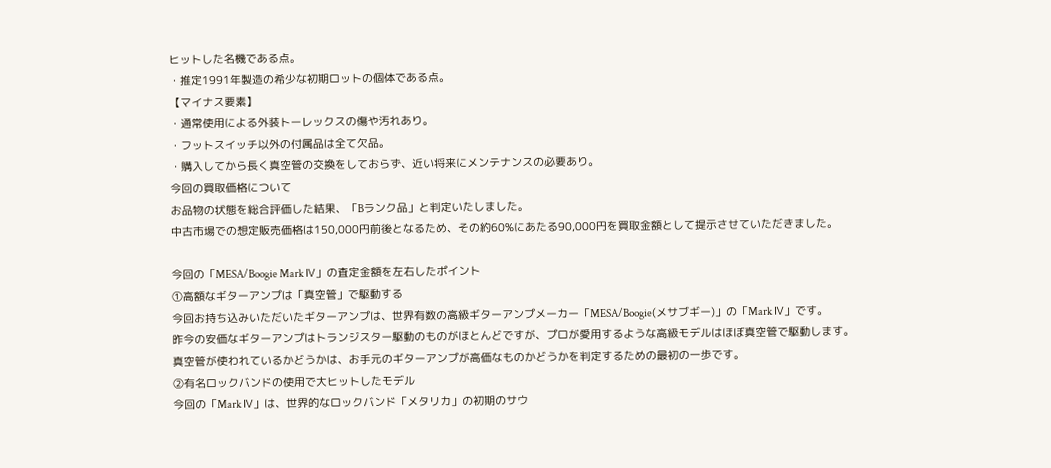ヒットした名機である点。
・推定1991年製造の希少な初期ロットの個体である点。
【マイナス要素】
・通常使用による外装トーレックスの傷や汚れあり。
・フットスイッチ以外の付属品は全て欠品。
・購入してから長く真空管の交換をしておらず、近い将来にメンテナンスの必要あり。
今回の買取価格について
お品物の状態を総合評価した結果、「Bランク品」と判定いたしました。
中古市場での想定販売価格は150,000円前後となるため、その約60%にあたる90,000円を買取金額として提示させていただきました。

今回の「MESA/Boogie Mark Ⅳ」の査定金額を左右したポイント
①高額なギターアンプは「真空管」で駆動する
今回お持ち込みいただいたギターアンプは、世界有数の高級ギターアンプメーカー「MESA/Boogie(メサブギー)」の「Mark Ⅳ」です。
昨今の安価なギターアンプはトランジスター駆動のものがほとんどですが、プロが愛用するような高級モデルはほぼ真空管で駆動します。
真空管が使われているかどうかは、お手元のギターアンプが高価なものかどうかを判定するための最初の一歩です。
②有名ロックバンドの使用で大ヒットしたモデル
今回の「Mark Ⅳ」は、世界的なロックバンド「メタリカ」の初期のサウ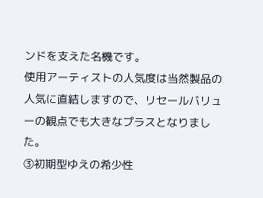ンドを支えた名機です。
使用アーティストの人気度は当然製品の人気に直結しますので、リセールバリューの観点でも大きなプラスとなりました。
③初期型ゆえの希少性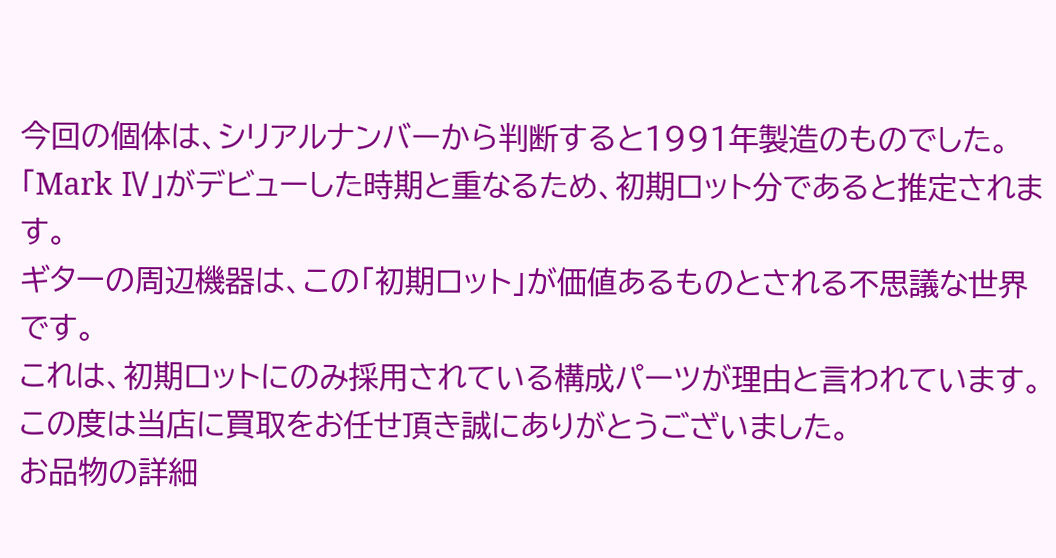今回の個体は、シリアルナンバーから判断すると1991年製造のものでした。
「Mark Ⅳ」がデビューした時期と重なるため、初期ロット分であると推定されます。
ギターの周辺機器は、この「初期ロット」が価値あるものとされる不思議な世界です。
これは、初期ロットにのみ採用されている構成パーツが理由と言われています。
この度は当店に買取をお任せ頂き誠にありがとうございました。
お品物の詳細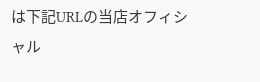は下記URLの当店オフィシャル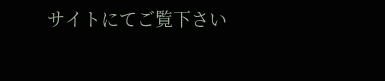サイトにてご覧下さい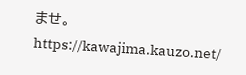ませ。
https://kawajima.kauzo.net/